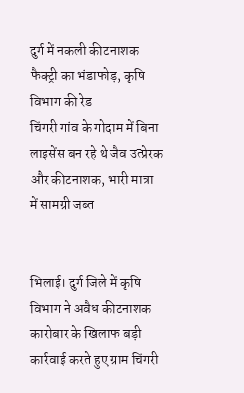दुर्ग में नकली कीटनाशक फैक्ट्री का भंडाफोड़, कृषि विभाग की रेड
चिंगरी गांव के गोदाम में बिना लाइसेंस बन रहे थे जैव उत्प्रेरक और कीटनाशक, भारी मात्रा में सामग्री जब्त


भिलाई। दुर्ग जिले में कृषि विभाग ने अवैध कीटनाशक कारोबार के खिलाफ बड़ी कार्रवाई करते हुए ग्राम चिंगरी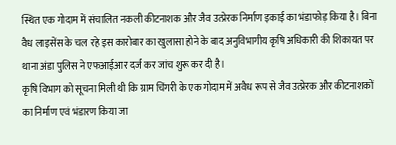स्थित एक गोदाम में संचालित नकली कीटनाशक और जैव उत्प्रेरक निर्माण इकाई का भंडाफोड़ किया है। बिना वैध लाइसेंस के चल रहे इस कारोबार का खुलासा होने के बाद अनुविभागीय कृषि अधिकारी की शिकायत पर थाना अंडा पुलिस ने एफआईआर दर्ज कर जांच शुरू कर दी है।
कृषि विभाग को सूचना मिली थी कि ग्राम चिंगरी के एक गोदाम में अवैध रूप से जैव उत्प्रेरक और कीटनाशकों का निर्माण एवं भंडारण किया जा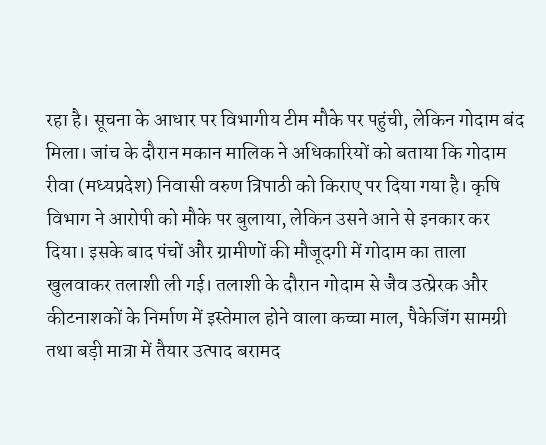रहा है। सूचना के आधार पर विभागीय टीम मौके पर पहुंची, लेकिन गोदाम बंद मिला। जांच के दौरान मकान मालिक ने अधिकारियों को बताया कि गोदाम रीवा (मध्यप्रदेश) निवासी वरुण त्रिपाठी को किराए पर दिया गया है। कृषि विभाग ने आरोपी को मौके पर बुलाया, लेकिन उसने आने से इनकार कर दिया। इसके बाद पंचों और ग्रामीणों की मौजूदगी में गोदाम का ताला खुलवाकर तलाशी ली गई। तलाशी के दौरान गोदाम से जैव उत्प्रेरक और कीटनाशकों के निर्माण में इस्तेमाल होने वाला कच्चा माल, पैकेजिंग सामग्री तथा बड़ी मात्रा में तैयार उत्पाद बरामद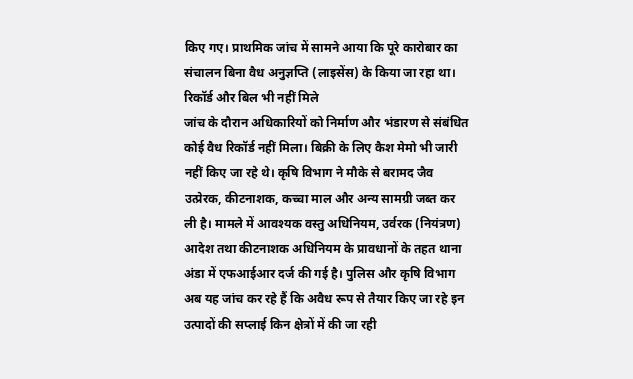किए गए। प्राथमिक जांच में सामने आया कि पूरे कारोबार का संचालन बिना वैध अनुज्ञप्ति (लाइसेंस) के किया जा रहा था।
रिकॉर्ड और बिल भी नहीं मिले
जांच के दौरान अधिकारियों को निर्माण और भंडारण से संबंधित कोई वैध रिकॉर्ड नहीं मिला। बिक्री के लिए कैश मेमो भी जारी नहीं किए जा रहे थे। कृषि विभाग ने मौके से बरामद जैव उत्प्रेरक, कीटनाशक, कच्चा माल और अन्य सामग्री जब्त कर ली है। मामले में आवश्यक वस्तु अधिनियम, उर्वरक (नियंत्रण) आदेश तथा कीटनाशक अधिनियम के प्रावधानों के तहत थाना अंडा में एफआईआर दर्ज की गई है। पुलिस और कृषि विभाग अब यह जांच कर रहे हैं कि अवैध रूप से तैयार किए जा रहे इन उत्पादों की सप्लाई किन क्षेत्रों में की जा रही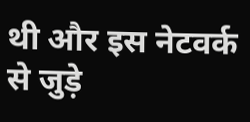थी और इस नेटवर्क से जुड़े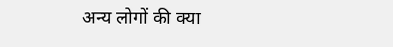अन्य लोगों की क्या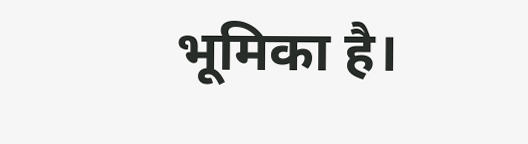भूमिका है।